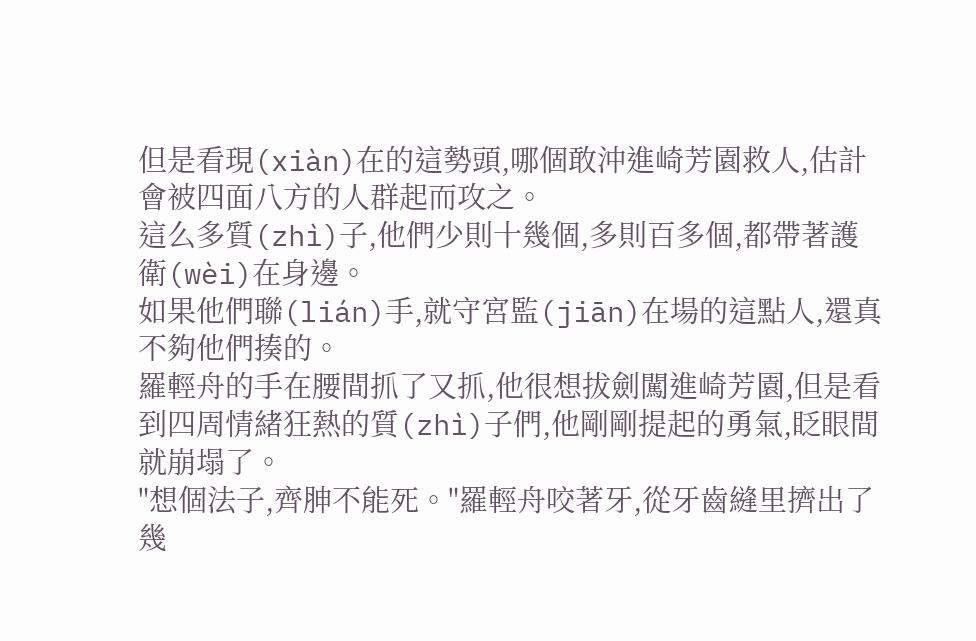但是看現(xiàn)在的這勢頭,哪個敢沖進崎芳園救人,估計會被四面八方的人群起而攻之。
這么多質(zhì)子,他們少則十幾個,多則百多個,都帶著護衛(wèi)在身邊。
如果他們聯(lián)手,就守宮監(jiān)在場的這點人,還真不夠他們揍的。
羅輕舟的手在腰間抓了又抓,他很想拔劍闖進崎芳園,但是看到四周情緒狂熱的質(zhì)子們,他剛剛提起的勇氣,眨眼間就崩塌了。
"想個法子,齊胂不能死。"羅輕舟咬著牙,從牙齒縫里擠出了幾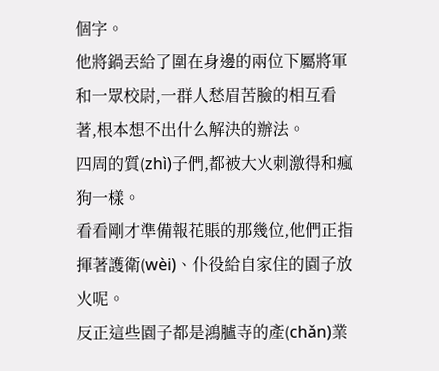個字。
他將鍋丟給了圍在身邊的兩位下屬將軍和一眾校尉,一群人愁眉苦臉的相互看著,根本想不出什么解決的辦法。
四周的質(zhì)子們,都被大火刺激得和瘋狗一樣。
看看剛才準備報花賬的那幾位,他們正指揮著護衛(wèi)、仆役給自家住的園子放火呢。
反正這些園子都是鴻臚寺的產(chǎn)業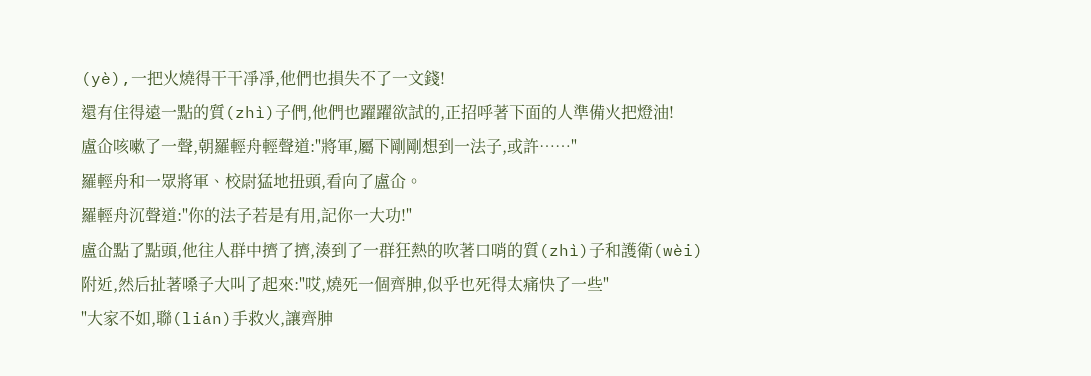(yè),一把火燒得干干凈凈,他們也損失不了一文錢!
還有住得遠一點的質(zhì)子們,他們也躍躍欲試的,正招呼著下面的人準備火把燈油!
盧仚咳嗽了一聲,朝羅輕舟輕聲道:"將軍,屬下剛剛想到一法子,或許……"
羅輕舟和一眾將軍、校尉猛地扭頭,看向了盧仚。
羅輕舟沉聲道:"你的法子若是有用,記你一大功!"
盧仚點了點頭,他往人群中擠了擠,湊到了一群狂熱的吹著口哨的質(zhì)子和護衛(wèi)附近,然后扯著嗓子大叫了起來:"哎,燒死一個齊胂,似乎也死得太痛快了一些"
"大家不如,聯(lián)手救火,讓齊胂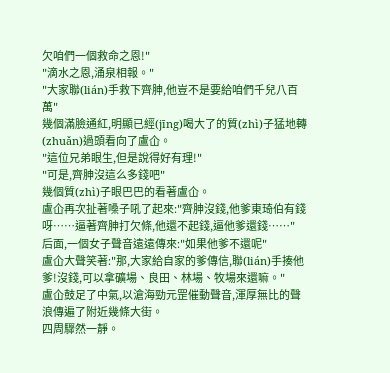欠咱們一個救命之恩!"
"滴水之恩,涌泉相報。"
"大家聯(lián)手救下齊胂,他豈不是要給咱們千兒八百萬"
幾個滿臉通紅,明顯已經(jīng)喝大了的質(zhì)子猛地轉(zhuǎn)過頭看向了盧仚。
"這位兄弟眼生,但是說得好有理!"
"可是,齊胂沒這么多錢吧"
幾個質(zhì)子眼巴巴的看著盧仚。
盧仚再次扯著嗓子吼了起來:"齊胂沒錢,他爹東琦伯有錢呀……逼著齊胂打欠條,他還不起錢,逼他爹還錢……"
后面,一個女子聲音遠遠傳來:"如果他爹不還呢"
盧仚大聲笑著:"那,大家給自家的爹傳信,聯(lián)手揍他爹!沒錢,可以拿礦場、良田、林場、牧場來還嘛。"
盧仚鼓足了中氣,以滄海勁元罡催動聲音,渾厚無比的聲浪傳遍了附近幾條大街。
四周驟然一靜。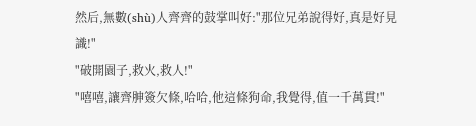然后,無數(shù)人齊齊的鼓掌叫好:"那位兄弟說得好,真是好見識!"
"破開園子,救火,救人!"
"嘻嘻,讓齊胂簽欠條,哈哈,他這條狗命,我覺得,值一千萬貫!"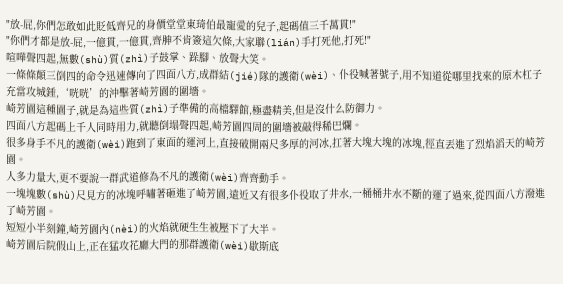"放-屁,你們怎敢如此貶低齊兄的身價堂堂東琦伯最寵愛的兒子,起碼值三千萬貫!"
"你們才都是放-屁,一億貫,一億貫,齊胂不肯簽這欠條,大家聯(lián)手打死他,打死!"
喧嘩聲四起,無數(shù)質(zhì)子鼓掌、跺腳、放聲大笑。
一條條顛三倒四的命令迅速傳向了四面八方,成群結(jié)隊的護衛(wèi)、仆役喊著號子,用不知道從哪里找來的原木杠子充當攻城錘,‘咣咣’的沖擊著崎芳園的圍墻。
崎芳園這種園子,就是為這些質(zhì)子準備的高檔驛館,極盡精美,但是沒什么防御力。
四面八方起碼上千人同時用力,就聽倒塌聲四起,崎芳園四周的圍墻被敲得稀巴爛。
很多身手不凡的護衛(wèi)跑到了東面的運河上,直接破開兩尺多厚的河冰,扛著大塊大塊的冰塊,徑直丟進了烈焰滔天的崎芳園。
人多力量大,更不要說一群武道修為不凡的護衛(wèi)齊齊動手。
一塊塊數(shù)尺見方的冰塊呼嘯著砸進了崎芳園,遠近又有很多仆役取了井水,一桶桶井水不斷的運了過來,從四面八方潑進了崎芳園。
短短小半刻鐘,崎芳園內(nèi)的火焰就硬生生被壓下了大半。
崎芳園后院假山上,正在猛攻花廳大門的那群護衛(wèi)歇斯底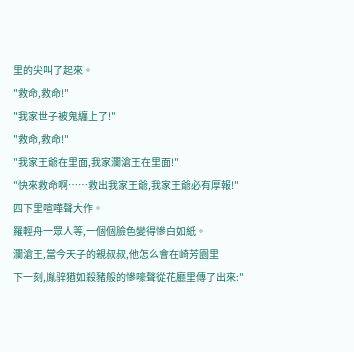里的尖叫了起來。
"救命,救命!"
"我家世子被鬼纏上了!"
"救命,救命!"
"我家王爺在里面,我家瀾滄王在里面!"
"快來救命啊……救出我家王爺,我家王爺必有厚報!"
四下里喧嘩聲大作。
羅輕舟一眾人等,一個個臉色變得慘白如紙。
瀾滄王,當今天子的親叔叔,他怎么會在崎芳園里
下一刻,胤骍猶如殺豬般的慘嚎聲從花廳里傳了出來:"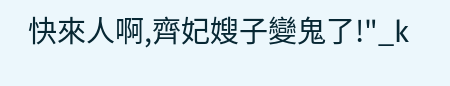快來人啊,齊妃嫂子變鬼了!"_k